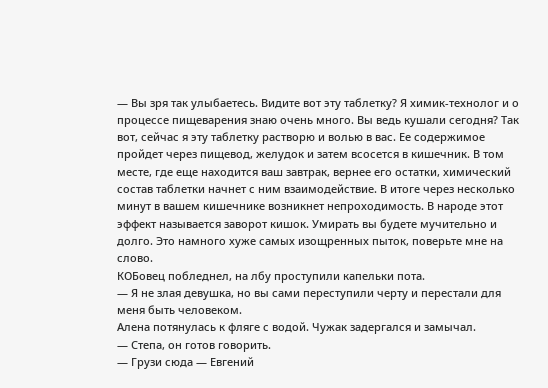— Вы зря так улыбаетесь. Видите вот эту таблетку? Я химик-технолог и о процессе пищеварения знаю очень много. Вы ведь кушали сегодня? Так вот, сейчас я эту таблетку растворю и волью в вас. Ее содержимое пройдет через пищевод, желудок и затем всосется в кишечник. В том месте, где еще находится ваш завтрак, вернее его остатки, химический состав таблетки начнет с ним взаимодействие. В итоге через несколько минут в вашем кишечнике возникнет непроходимость. В народе этот эффект называется заворот кишок. Умирать вы будете мучительно и долго. Это намного хуже самых изощренных пыток, поверьте мне на слово.
КОБовец побледнел, на лбу проступили капельки пота.
— Я не злая девушка, но вы сами переступили черту и перестали для меня быть человеком.
Алена потянулась к фляге с водой. Чужак задергался и замычал.
— Степа, он готов говорить.
— Грузи сюда — Евгений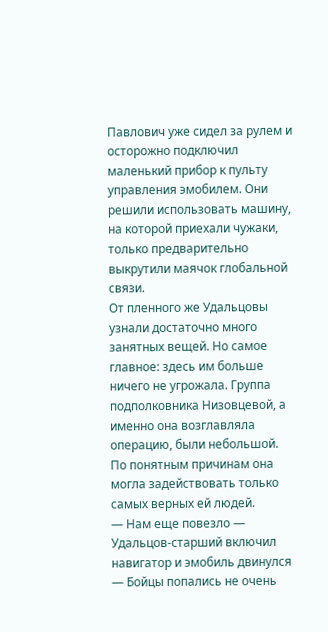Павлович уже сидел за рулем и осторожно подключил маленький прибор к пульту управления эмобилем. Они решили использовать машину, на которой приехали чужаки, только предварительно выкрутили маячок глобальной связи.
От пленного же Удальцовы узнали достаточно много занятных вещей. Но самое главное: здесь им больше ничего не угрожала. Группа подполковника Низовцевой, а именно она возглавляла операцию, были небольшой. По понятным причинам она могла задействовать только самых верных ей людей.
— Нам еще повезло — Удальцов-старший включил навигатор и эмобиль двинулся — Бойцы попались не очень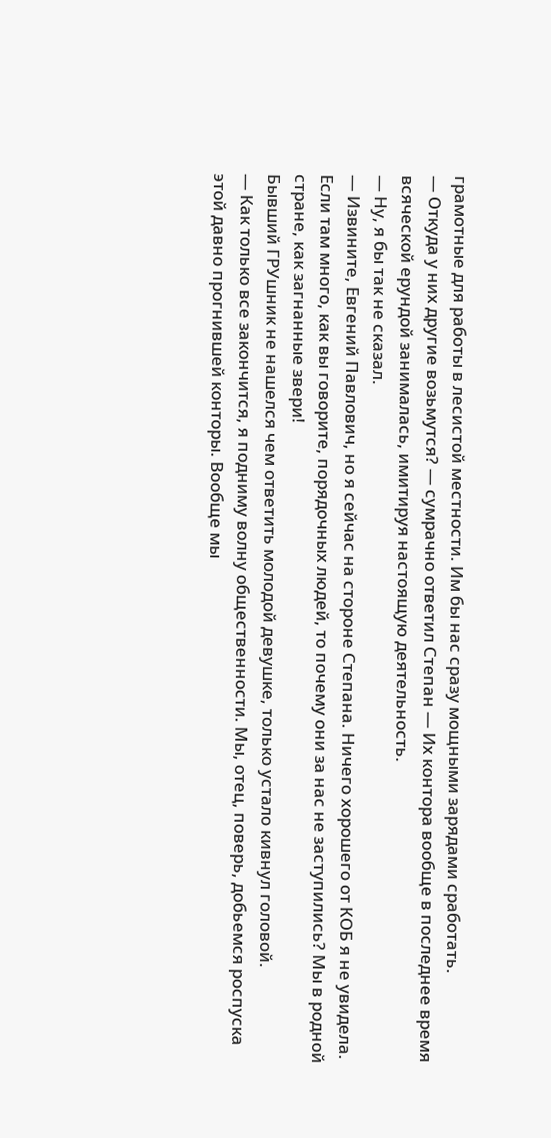грамотные для работы в лесистой местности. Им бы нас сразу мощными зарядами сработать.
— Откуда у них другие возьмутся? — сумрачно ответил Степан — Их контора вообще в последнее время всяческой ерундой занималась, имитируя настоящую деятельность.
— Ну, я бы так не сказал.
— Извините, Евгений Павлович, но я сейчас на стороне Степана. Ничего хорошего от КОБ я не увидела. Если там много, как вы говорите, порядочных людей, то почему они за нас не заступились? Мы в родной стране, как загнанные звери!
Бывший ГРУшник не нашелся чем ответить молодой девушке, только устало кивнул головой.
— Как только все закончится, я подниму волну общественности. Мы, отец, поверь, добьемся роспуска этой давно прогнившей конторы. Вообще мы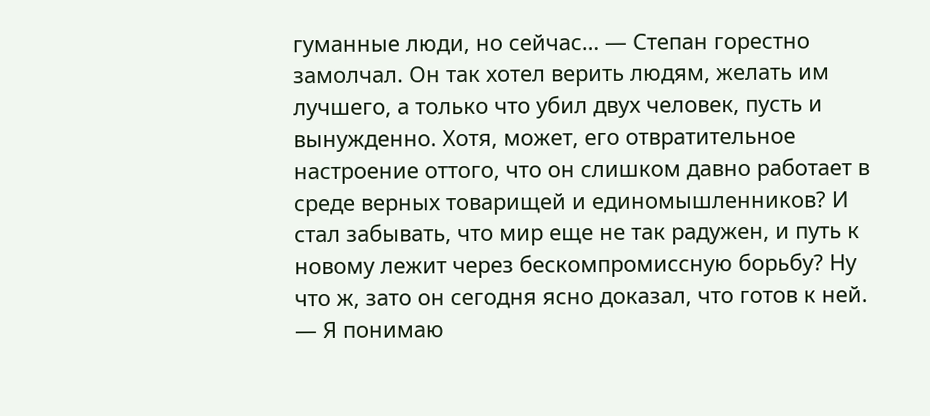гуманные люди, но сейчас… — Степан горестно замолчал. Он так хотел верить людям, желать им лучшего, а только что убил двух человек, пусть и вынужденно. Хотя, может, его отвратительное настроение оттого, что он слишком давно работает в среде верных товарищей и единомышленников? И стал забывать, что мир еще не так радужен, и путь к новому лежит через бескомпромиссную борьбу? Ну что ж, зато он сегодня ясно доказал, что готов к ней.
— Я понимаю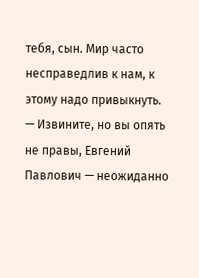тебя, сын. Мир часто несправедлив к нам, к этому надо привыкнуть.
— Извините, но вы опять не правы, Евгений Павлович — неожиданно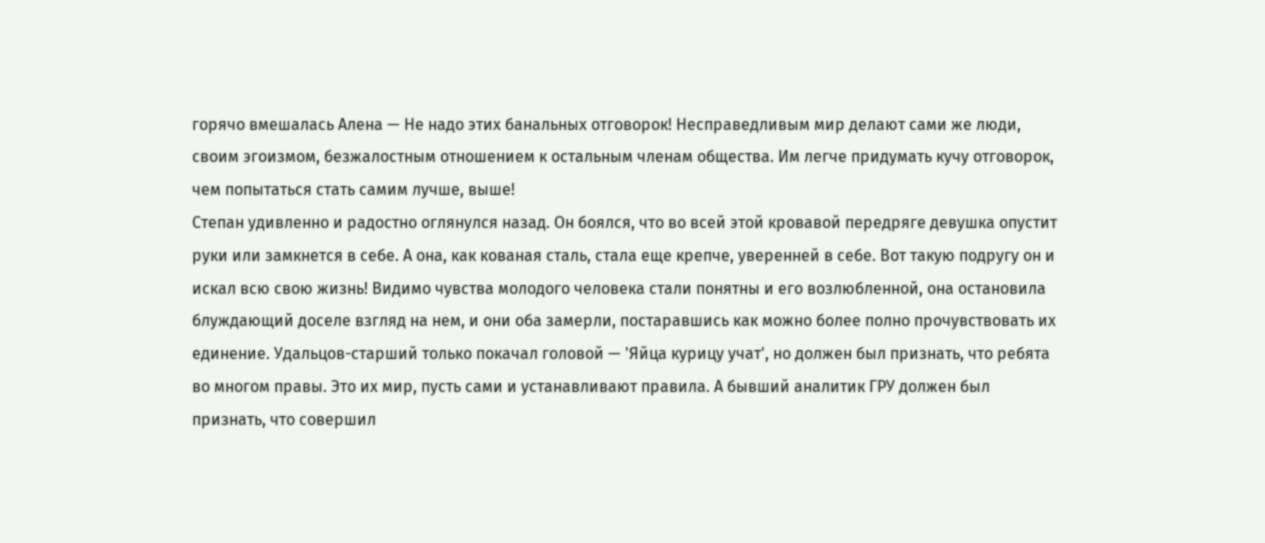горячо вмешалась Алена — Не надо этих банальных отговорок! Несправедливым мир делают сами же люди, своим эгоизмом, безжалостным отношением к остальным членам общества. Им легче придумать кучу отговорок, чем попытаться стать самим лучше, выше!
Степан удивленно и радостно оглянулся назад. Он боялся, что во всей этой кровавой передряге девушка опустит руки или замкнется в себе. А она, как кованая сталь, стала еще крепче, уверенней в себе. Вот такую подругу он и искал всю свою жизнь! Видимо чувства молодого человека стали понятны и его возлюбленной, она остановила блуждающий доселе взгляд на нем, и они оба замерли, постаравшись как можно более полно прочувствовать их единение. Удальцов-старший только покачал головой — 'Яйца курицу учат', но должен был признать, что ребята во многом правы. Это их мир, пусть сами и устанавливают правила. А бывший аналитик ГРУ должен был признать, что совершил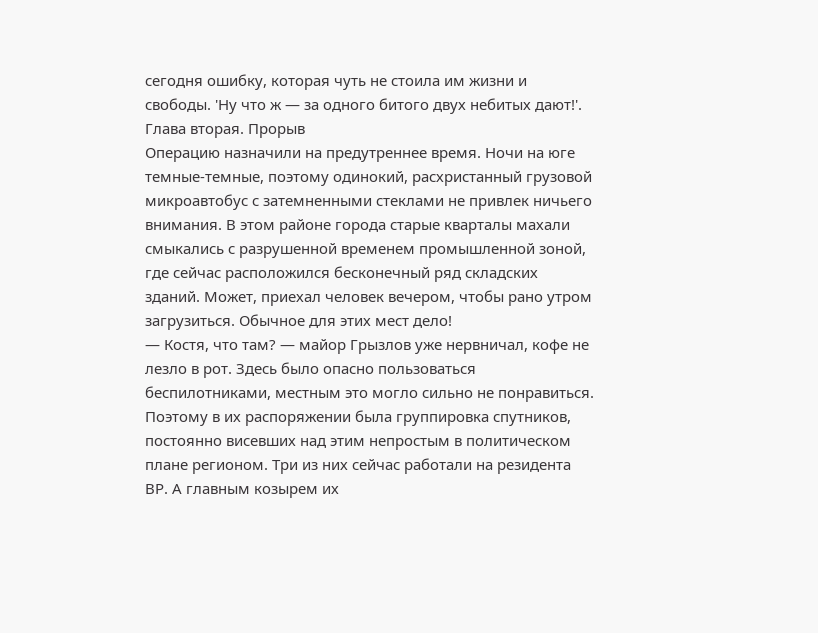сегодня ошибку, которая чуть не стоила им жизни и свободы. 'Ну что ж — за одного битого двух небитых дают!'.
Глава вторая. Прорыв
Операцию назначили на предутреннее время. Ночи на юге темные-темные, поэтому одинокий, расхристанный грузовой микроавтобус с затемненными стеклами не привлек ничьего внимания. В этом районе города старые кварталы махали смыкались с разрушенной временем промышленной зоной, где сейчас расположился бесконечный ряд складских зданий. Может, приехал человек вечером, чтобы рано утром загрузиться. Обычное для этих мест дело!
— Костя, что там? — майор Грызлов уже нервничал, кофе не лезло в рот. Здесь было опасно пользоваться беспилотниками, местным это могло сильно не понравиться. Поэтому в их распоряжении была группировка спутников, постоянно висевших над этим непростым в политическом плане регионом. Три из них сейчас работали на резидента ВР. А главным козырем их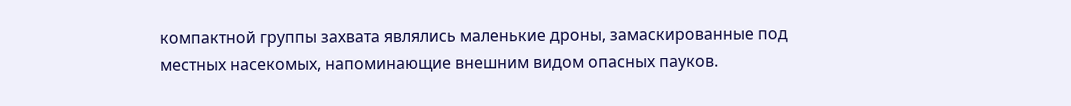компактной группы захвата являлись маленькие дроны, замаскированные под местных насекомых, напоминающие внешним видом опасных пауков.